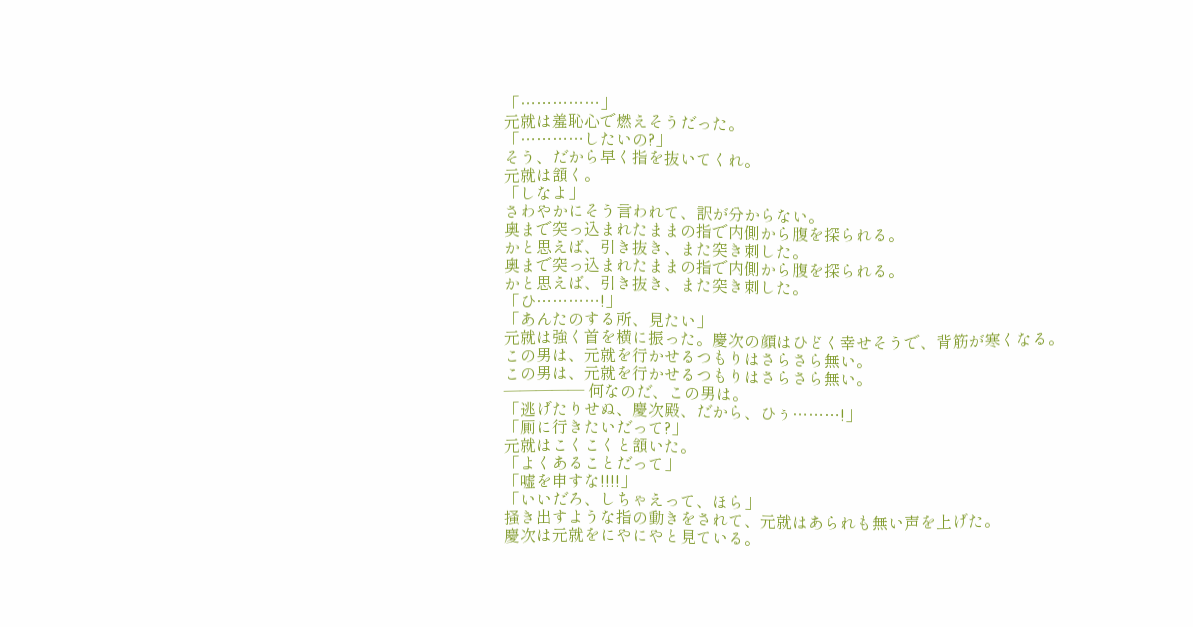「……………」
元就は羞恥心で燃えそうだった。
「…………したいの?」
そう、だから早く指を抜いてくれ。
元就は頷く。
「しなよ」
さわやかにそう言われて、訳が分からない。
奥まで突っ込まれたままの指で内側から腹を探られる。
かと思えば、引き抜き、また突き刺した。
奥まで突っ込まれたままの指で内側から腹を探られる。
かと思えば、引き抜き、また突き刺した。
「ひ…………!」
「あんたのする所、見たい」
元就は強く首を横に振った。慶次の顔はひどく幸せそうで、背筋が寒くなる。
この男は、元就を行かせるつもりはさらさら無い。
この男は、元就を行かせるつもりはさらさら無い。
――――― 何なのだ、この男は。
「逃げたりせぬ、慶次殿、だから、ひぅ………!」
「厠に行きたいだって?」
元就はこくこくと頷いた。
「よくあることだって」
「嘘を申すな!!!!」
「いいだろ、しちゃえって、ほら」
掻き出すような指の動きをされて、元就はあられも無い声を上げた。
慶次は元就をにやにやと見ている。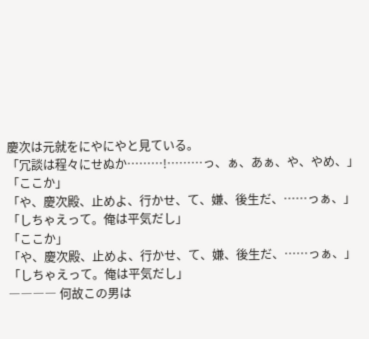慶次は元就をにやにやと見ている。
「冗談は程々にせぬか………!………っ、ぁ、あぁ、や、やめ、」
「ここか」
「や、慶次殿、止めよ、行かせ、て、嫌、後生だ、……っぁ、」
「しちゃえって。俺は平気だし」
「ここか」
「や、慶次殿、止めよ、行かせ、て、嫌、後生だ、……っぁ、」
「しちゃえって。俺は平気だし」
―――― 何故この男は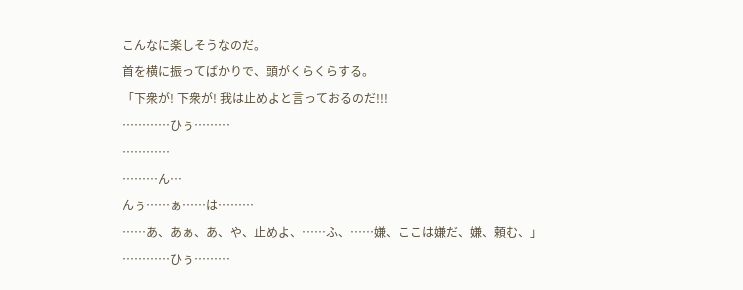こんなに楽しそうなのだ。
首を横に振ってばかりで、頭がくらくらする。
「下衆が! 下衆が! 我は止めよと言っておるのだ!!!
…………ひぅ………
…………
………ん…
んぅ……ぁ……は………
……あ、あぁ、あ、や、止めよ、……ふ、……嫌、ここは嫌だ、嫌、頼む、」
…………ひぅ………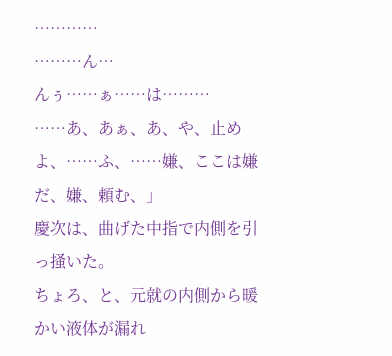…………
………ん…
んぅ……ぁ……は………
……あ、あぁ、あ、や、止めよ、……ふ、……嫌、ここは嫌だ、嫌、頼む、」
慶次は、曲げた中指で内側を引っ掻いた。
ちょろ、と、元就の内側から暖かい液体が漏れ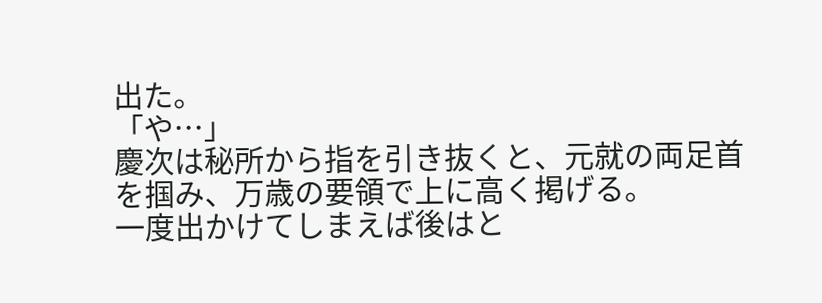出た。
「や…」
慶次は秘所から指を引き抜くと、元就の両足首を掴み、万歳の要領で上に高く掲げる。
一度出かけてしまえば後はと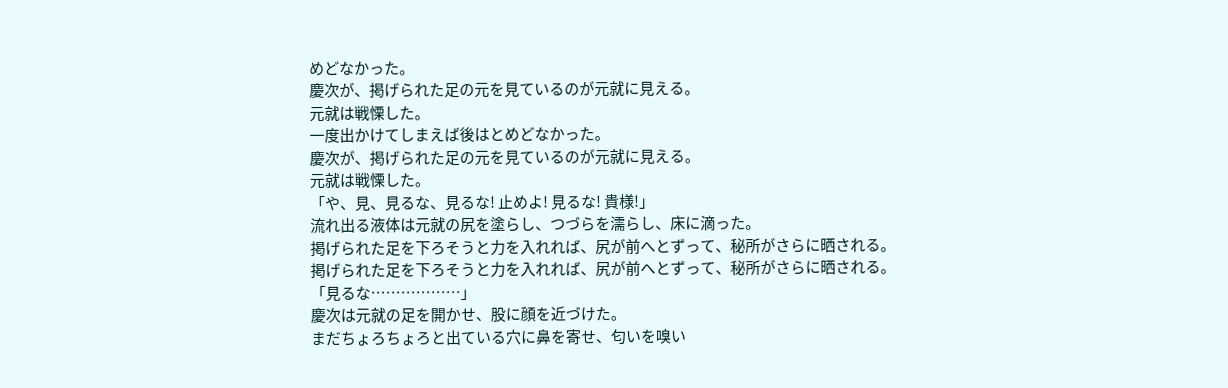めどなかった。
慶次が、掲げられた足の元を見ているのが元就に見える。
元就は戦慄した。
一度出かけてしまえば後はとめどなかった。
慶次が、掲げられた足の元を見ているのが元就に見える。
元就は戦慄した。
「や、見、見るな、見るな! 止めよ! 見るな! 貴様!」
流れ出る液体は元就の尻を塗らし、つづらを濡らし、床に滴った。
掲げられた足を下ろそうと力を入れれば、尻が前へとずって、秘所がさらに晒される。
掲げられた足を下ろそうと力を入れれば、尻が前へとずって、秘所がさらに晒される。
「見るな………………」
慶次は元就の足を開かせ、股に顔を近づけた。
まだちょろちょろと出ている穴に鼻を寄せ、匂いを嗅い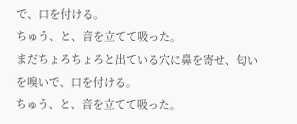で、口を付ける。
ちゅう、と、音を立てて吸った。
まだちょろちょろと出ている穴に鼻を寄せ、匂いを嗅いで、口を付ける。
ちゅう、と、音を立てて吸った。